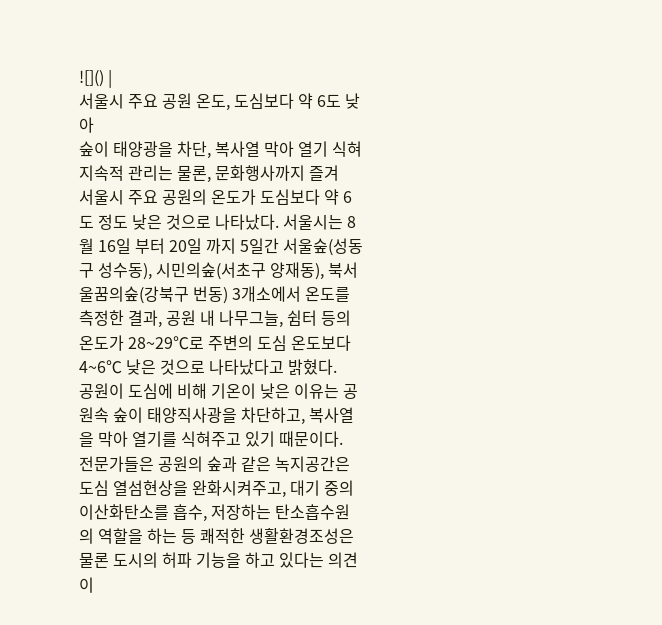![]() |
서울시 주요 공원 온도, 도심보다 약 6도 낮아
숲이 태양광을 차단, 복사열 막아 열기 식혀
지속적 관리는 물론, 문화행사까지 즐겨
서울시 주요 공원의 온도가 도심보다 약 6도 정도 낮은 것으로 나타났다. 서울시는 8월 16일 부터 20일 까지 5일간 서울숲(성동구 성수동), 시민의숲(서초구 양재동), 북서울꿈의숲(강북구 번동) 3개소에서 온도를 측정한 결과, 공원 내 나무그늘, 쉼터 등의 온도가 28~29℃로 주변의 도심 온도보다 4~6℃ 낮은 것으로 나타났다고 밝혔다.
공원이 도심에 비해 기온이 낮은 이유는 공원속 숲이 태양직사광을 차단하고, 복사열을 막아 열기를 식혀주고 있기 때문이다.
전문가들은 공원의 숲과 같은 녹지공간은 도심 열섬현상을 완화시켜주고, 대기 중의 이산화탄소를 흡수, 저장하는 탄소흡수원의 역할을 하는 등 쾌적한 생활환경조성은 물론 도시의 허파 기능을 하고 있다는 의견이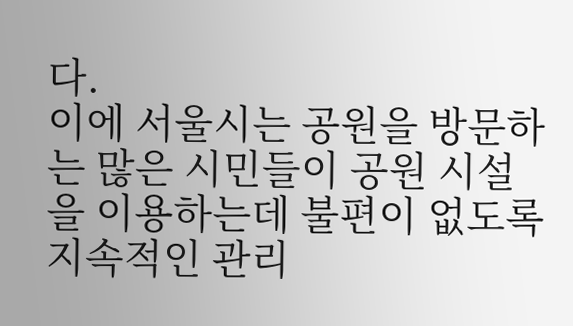다.
이에 서울시는 공원을 방문하는 많은 시민들이 공원 시설을 이용하는데 불편이 없도록 지속적인 관리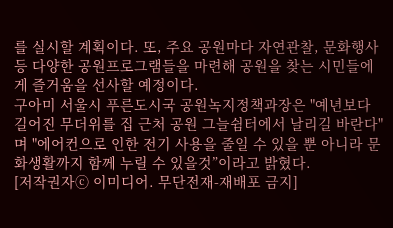를 실시할 계획이다. 또, 주요 공원마다 자연관찰, 문화행사 등 다양한 공원프로그램들을 마련해 공원을 찾는 시민들에게 즐거움을 선사할 예정이다.
구아미 서울시 푸른도시국 공원녹지정책과장은 "예년보다 길어진 무더위를 집 근처 공원 그늘쉼터에서 날리길 바란다"며 "에어컨으로 인한 전기 사용을 줄일 수 있을 뿐 아니라 문화생활까지 함께 누릴 수 있을것”이라고 밝혔다.
[저작권자ⓒ 이미디어. 무단전재-재배포 금지]